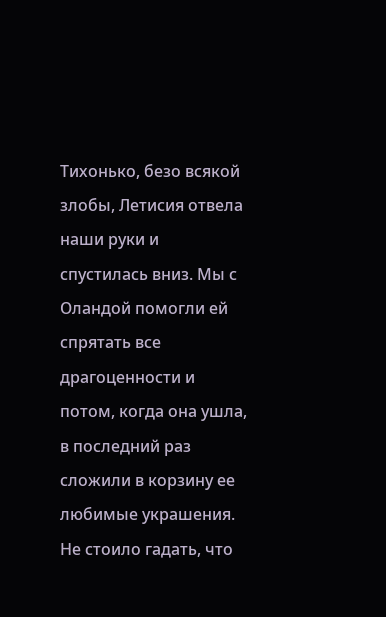Тихонько, безо всякой злобы, Летисия отвела наши руки и спустилась вниз. Мы с Оландой помогли ей спрятать все драгоценности и потом, когда она ушла, в последний раз сложили в корзину ее любимые украшения. Не стоило гадать, что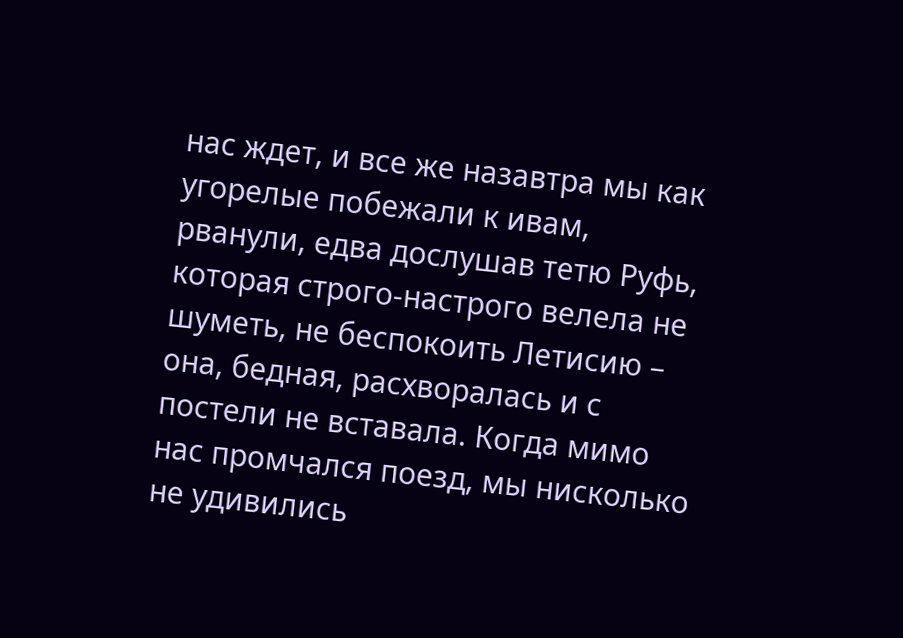нас ждет, и все же назавтра мы как угорелые побежали к ивам, рванули, едва дослушав тетю Руфь, которая строго-настрого велела не шуметь, не беспокоить Летисию – она, бедная, расхворалась и с постели не вставала. Когда мимо нас промчался поезд, мы нисколько не удивились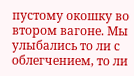пустому окошку во втором вагоне. Мы улыбались то ли с облегчением, то ли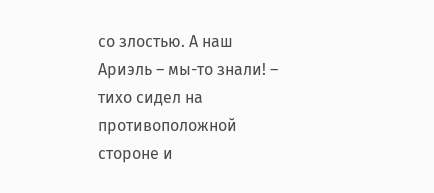со злостью. А наш Ариэль – мы-то знали! – тихо сидел на противоположной стороне и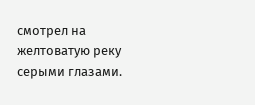смотрел на желтоватую реку серыми глазами.